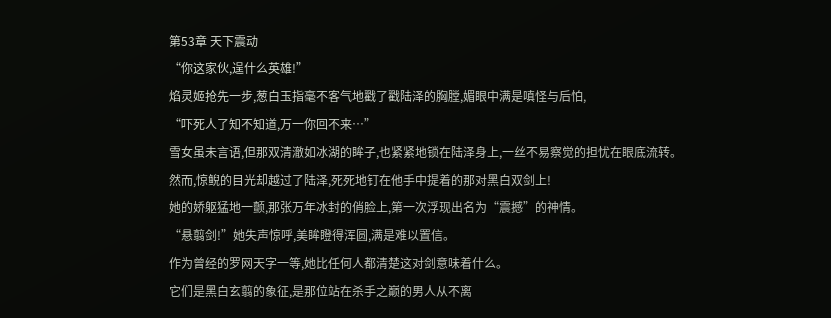第53章 天下震动
“你这家伙,逞什么英雄!”
焰灵姬抢先一步,葱白玉指毫不客气地戳了戳陆泽的胸膛,媚眼中满是嗔怪与后怕,
“吓死人了知不知道,万一你回不来…”
雪女虽未言语,但那双清澈如冰湖的眸子,也紧紧地锁在陆泽身上,一丝不易察觉的担忧在眼底流转。
然而,惊鲵的目光却越过了陆泽,死死地钉在他手中提着的那对黑白双剑上!
她的娇躯猛地一颤,那张万年冰封的俏脸上,第一次浮现出名为“震撼”的神情。
“悬翦剑!”她失声惊呼,美眸瞪得浑圆,满是难以置信。
作为曾经的罗网天字一等,她比任何人都清楚这对剑意味着什么。
它们是黑白玄翦的象征,是那位站在杀手之巅的男人从不离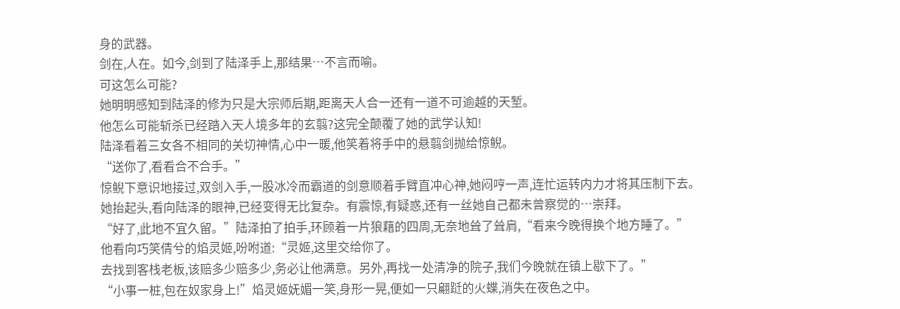身的武器。
剑在,人在。如今,剑到了陆泽手上,那结果…不言而喻。
可这怎么可能?
她明明感知到陆泽的修为只是大宗师后期,距离天人合一还有一道不可逾越的天堑。
他怎么可能斩杀已经踏入天人境多年的玄翦?这完全颠覆了她的武学认知!
陆泽看着三女各不相同的关切神情,心中一暖,他笑着将手中的悬翦剑抛给惊鲵。
“送你了,看看合不合手。”
惊鲵下意识地接过,双剑入手,一股冰冷而霸道的剑意顺着手臂直冲心神,她闷哼一声,连忙运转内力才将其压制下去。
她抬起头,看向陆泽的眼神,已经变得无比复杂。有震惊,有疑惑,还有一丝她自己都未曾察觉的…崇拜。
“好了,此地不宜久留。”陆泽拍了拍手,环顾着一片狼藉的四周,无奈地耸了耸肩,“看来今晚得换个地方睡了。”
他看向巧笑倩兮的焰灵姬,吩咐道:“灵姬,这里交给你了。
去找到客栈老板,该赔多少赔多少,务必让他满意。另外,再找一处清净的院子,我们今晚就在镇上歇下了。”
“小事一桩,包在奴家身上!”焰灵姬妩媚一笑,身形一晃,便如一只翩跹的火蝶,消失在夜色之中。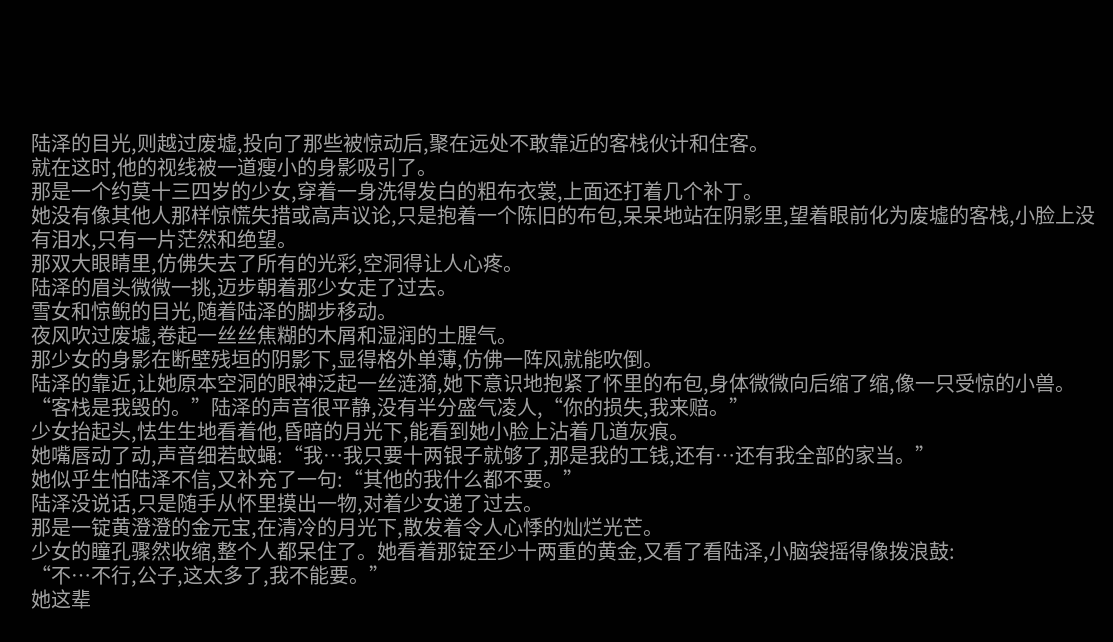陆泽的目光,则越过废墟,投向了那些被惊动后,聚在远处不敢靠近的客栈伙计和住客。
就在这时,他的视线被一道瘦小的身影吸引了。
那是一个约莫十三四岁的少女,穿着一身洗得发白的粗布衣裳,上面还打着几个补丁。
她没有像其他人那样惊慌失措或高声议论,只是抱着一个陈旧的布包,呆呆地站在阴影里,望着眼前化为废墟的客栈,小脸上没有泪水,只有一片茫然和绝望。
那双大眼睛里,仿佛失去了所有的光彩,空洞得让人心疼。
陆泽的眉头微微一挑,迈步朝着那少女走了过去。
雪女和惊鲵的目光,随着陆泽的脚步移动。
夜风吹过废墟,卷起一丝丝焦糊的木屑和湿润的土腥气。
那少女的身影在断壁残垣的阴影下,显得格外单薄,仿佛一阵风就能吹倒。
陆泽的靠近,让她原本空洞的眼神泛起一丝涟漪,她下意识地抱紧了怀里的布包,身体微微向后缩了缩,像一只受惊的小兽。
“客栈是我毁的。”陆泽的声音很平静,没有半分盛气凌人,“你的损失,我来赔。”
少女抬起头,怯生生地看着他,昏暗的月光下,能看到她小脸上沾着几道灰痕。
她嘴唇动了动,声音细若蚊蝇:“我…我只要十两银子就够了,那是我的工钱,还有…还有我全部的家当。”
她似乎生怕陆泽不信,又补充了一句:“其他的我什么都不要。”
陆泽没说话,只是随手从怀里摸出一物,对着少女递了过去。
那是一锭黄澄澄的金元宝,在清冷的月光下,散发着令人心悸的灿烂光芒。
少女的瞳孔骤然收缩,整个人都呆住了。她看着那锭至少十两重的黄金,又看了看陆泽,小脑袋摇得像拨浪鼓:
“不…不行,公子,这太多了,我不能要。”
她这辈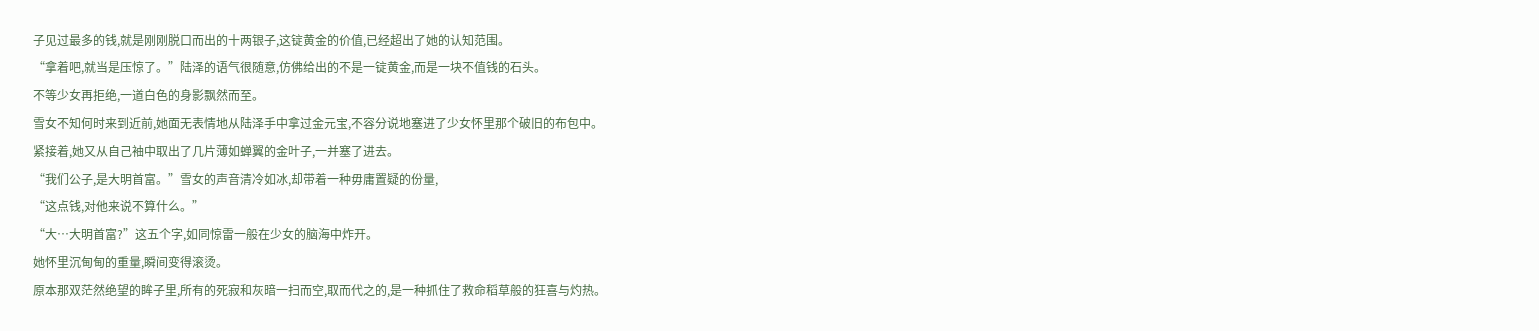子见过最多的钱,就是刚刚脱口而出的十两银子,这锭黄金的价值,已经超出了她的认知范围。
“拿着吧,就当是压惊了。”陆泽的语气很随意,仿佛给出的不是一锭黄金,而是一块不值钱的石头。
不等少女再拒绝,一道白色的身影飘然而至。
雪女不知何时来到近前,她面无表情地从陆泽手中拿过金元宝,不容分说地塞进了少女怀里那个破旧的布包中。
紧接着,她又从自己袖中取出了几片薄如蝉翼的金叶子,一并塞了进去。
“我们公子,是大明首富。”雪女的声音清冷如冰,却带着一种毋庸置疑的份量,
“这点钱,对他来说不算什么。”
“大…大明首富?”这五个字,如同惊雷一般在少女的脑海中炸开。
她怀里沉甸甸的重量,瞬间变得滚烫。
原本那双茫然绝望的眸子里,所有的死寂和灰暗一扫而空,取而代之的,是一种抓住了救命稻草般的狂喜与灼热。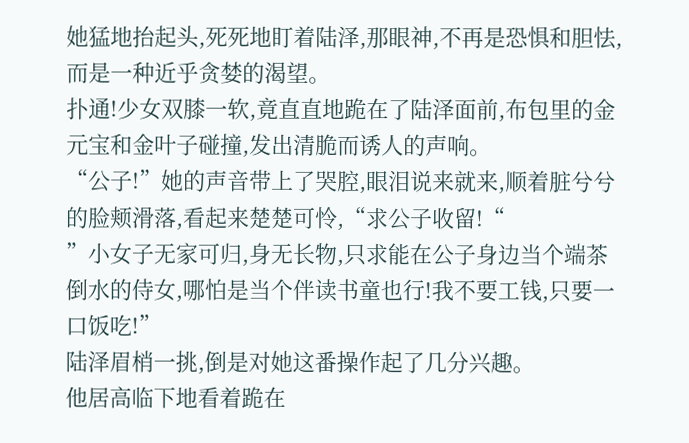她猛地抬起头,死死地盯着陆泽,那眼神,不再是恐惧和胆怯,而是一种近乎贪婪的渴望。
扑通!少女双膝一软,竟直直地跪在了陆泽面前,布包里的金元宝和金叶子碰撞,发出清脆而诱人的声响。
“公子!”她的声音带上了哭腔,眼泪说来就来,顺着脏兮兮的脸颊滑落,看起来楚楚可怜,“求公子收留!“
”小女子无家可归,身无长物,只求能在公子身边当个端茶倒水的侍女,哪怕是当个伴读书童也行!我不要工钱,只要一口饭吃!”
陆泽眉梢一挑,倒是对她这番操作起了几分兴趣。
他居高临下地看着跪在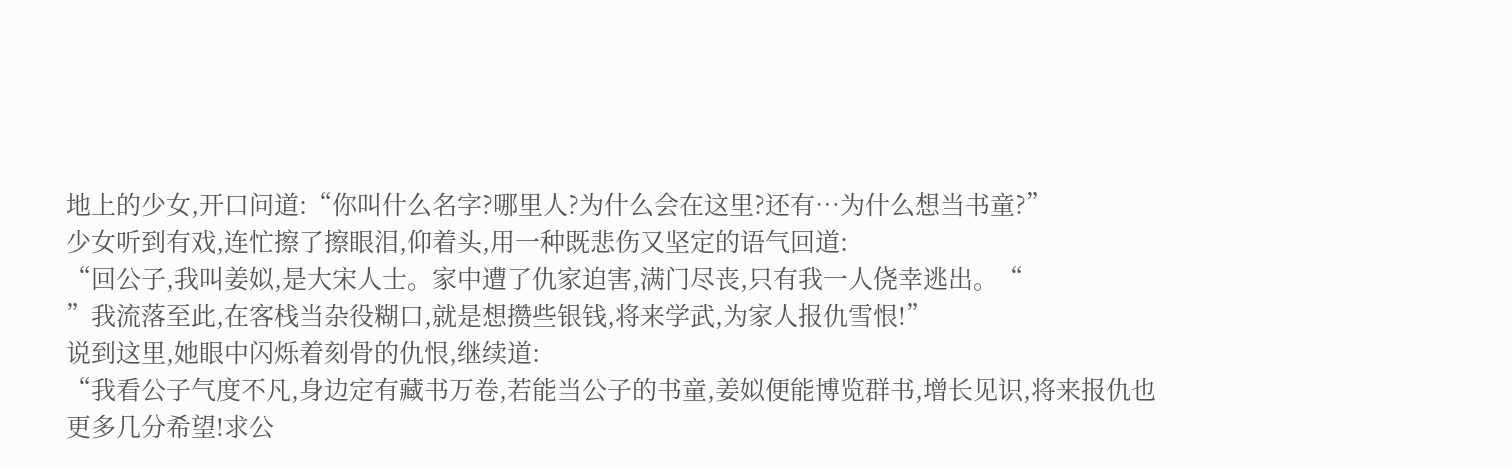地上的少女,开口问道:“你叫什么名字?哪里人?为什么会在这里?还有…为什么想当书童?”
少女听到有戏,连忙擦了擦眼泪,仰着头,用一种既悲伤又坚定的语气回道:
“回公子,我叫姜姒,是大宋人士。家中遭了仇家迫害,满门尽丧,只有我一人侥幸逃出。“
”我流落至此,在客栈当杂役糊口,就是想攒些银钱,将来学武,为家人报仇雪恨!”
说到这里,她眼中闪烁着刻骨的仇恨,继续道:
“我看公子气度不凡,身边定有藏书万卷,若能当公子的书童,姜姒便能博览群书,增长见识,将来报仇也更多几分希望!求公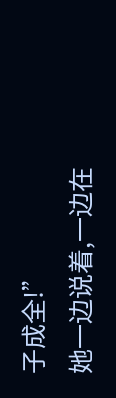子成全!”
她一边说着,一边在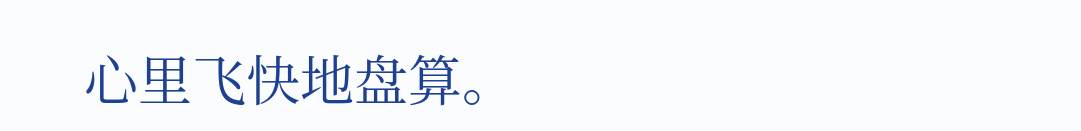心里飞快地盘算。